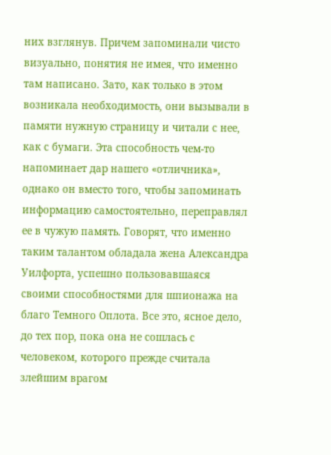них взглянув. Причем запоминали чисто визуально, понятия не имея, что именно там написано. Зато, как только в этом возникала необходимость, они вызывали в памяти нужную страницу и читали с нее, как с бумаги. Эта способность чем-то напоминает дар нашего «отличника», однако он вместо того, чтобы запоминать информацию самостоятельно, переправлял ее в чужую память. Говорят, что именно таким талантом обладала жена Александра Уилфорта, успешно пользовавшаяся своими способностями для шпионажа на благо Темного Оплота. Все это, ясное дело, до тех пор, пока она не сошлась с человеком, которого прежде считала злейшим врагом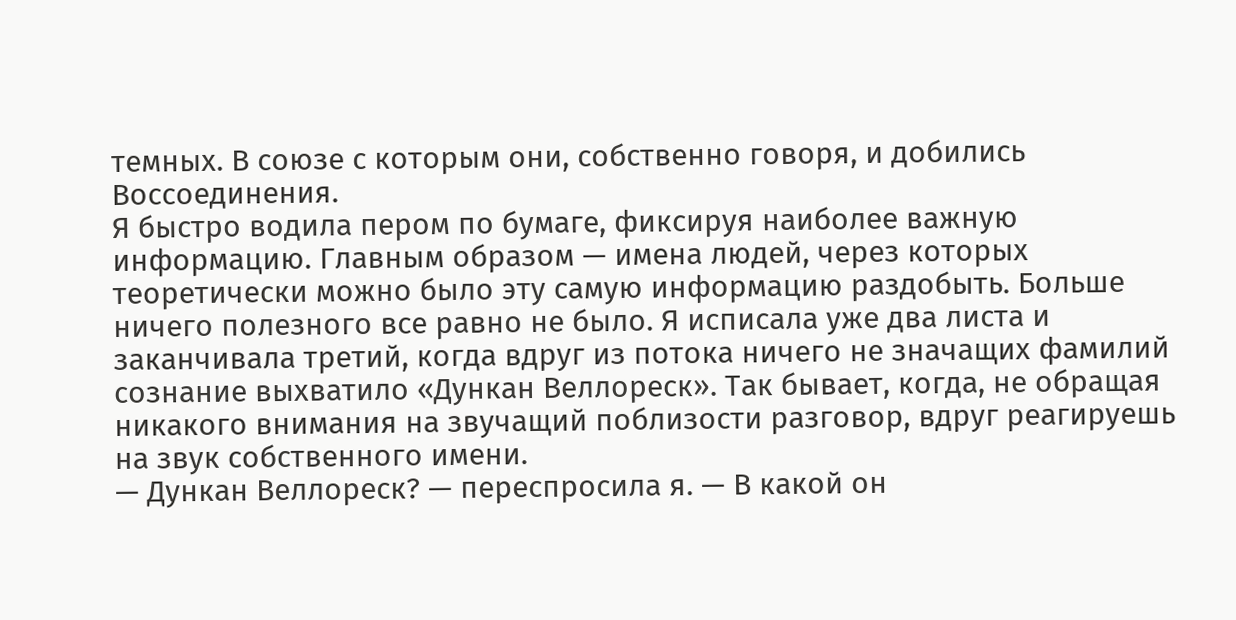темных. В союзе с которым они, собственно говоря, и добились Воссоединения.
Я быстро водила пером по бумаге, фиксируя наиболее важную информацию. Главным образом — имена людей, через которых теоретически можно было эту самую информацию раздобыть. Больше ничего полезного все равно не было. Я исписала уже два листа и заканчивала третий, когда вдруг из потока ничего не значащих фамилий сознание выхватило «Дункан Веллореск». Так бывает, когда, не обращая никакого внимания на звучащий поблизости разговор, вдруг реагируешь на звук собственного имени.
— Дункан Веллореск? — переспросила я. — В какой он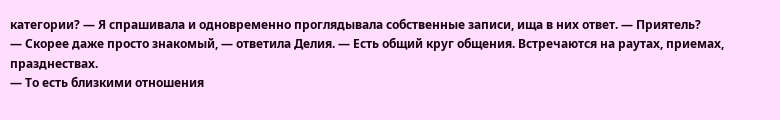категории? — Я спрашивала и одновременно проглядывала собственные записи, ища в них ответ. — Приятель?
— Скорее даже просто знакомый, — ответила Делия. — Есть общий круг общения. Встречаются на раутах, приемах, празднествах.
— То есть близкими отношения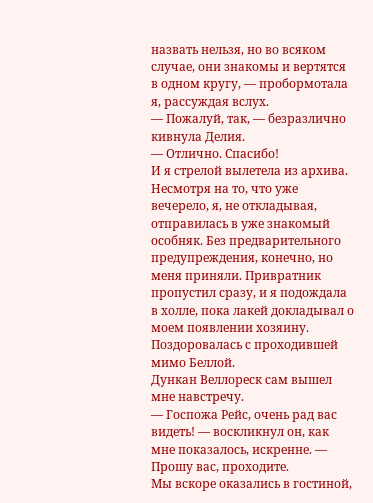назвать нельзя, но во всяком случае, они знакомы и вертятся в одном кругу, — пробормотала я, рассуждая вслух.
— Пожалуй, так, — безразлично кивнула Делия.
— Отлично. Спасибо!
И я стрелой вылетела из архива.
Несмотря на то, что уже вечерело, я, не откладывая, отправилась в уже знакомый особняк. Без предварительного предупреждения, конечно, но меня приняли. Привратник пропустил сразу, и я подождала в холле, пока лакей докладывал о моем появлении хозяину. Поздоровалась с проходившей мимо Беллой.
Дункан Веллореск сам вышел мне навстречу.
— Госпожа Рейс, очень рад вас видеть! — воскликнул он, как мне показалось, искренне. — Прошу вас, проходите.
Мы вскоре оказались в гостиной,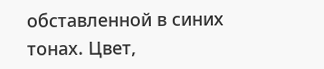обставленной в синих тонах. Цвет,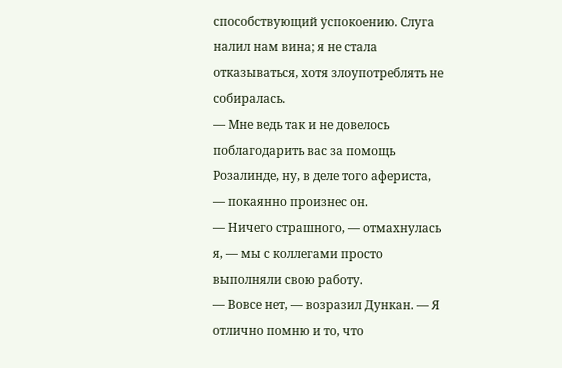способствующий успокоению. Слуга налил нам вина; я не стала отказываться, хотя злоупотреблять не собиралась.
— Мне ведь так и не довелось поблагодарить вас за помощь Розалинде, ну, в деле того афериста, — покаянно произнес он.
— Ничего страшного, — отмахнулась я, — мы с коллегами просто выполняли свою работу.
— Вовсе нет, — возразил Дункан. — Я отлично помню и то, что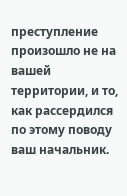преступление произошло не на вашей территории, и то, как рассердился по этому поводу ваш начальник.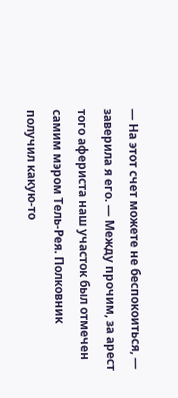— На этот счет можете не беспокоиться, — заверила я его. — Между прочим, за арест того афериста наш участок был отмечен самим мэром Тель-Рея. Полковник получил какую-то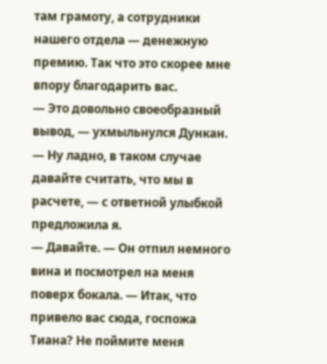там грамоту, а сотрудники нашего отдела — денежную премию. Так что это скорее мне впору благодарить вас.
— Это довольно своеобразный вывод, — ухмыльнулся Дункан.
— Ну ладно, в таком случае давайте считать, что мы в расчете, — с ответной улыбкой предложила я.
— Давайте. — Он отпил немного вина и посмотрел на меня поверх бокала. — Итак, что привело вас сюда, госпожа Тиана? Не поймите меня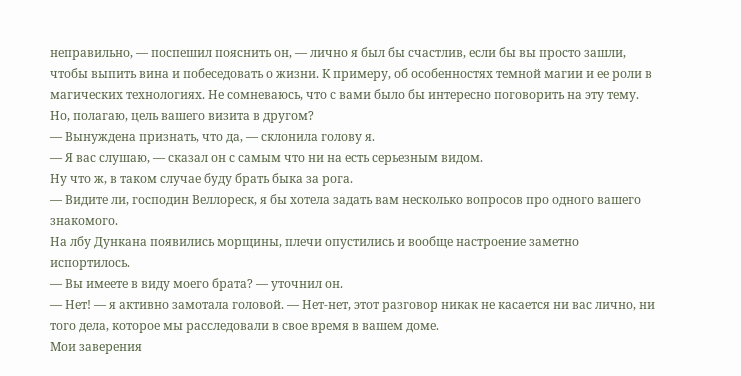неправильно, — поспешил пояснить он, — лично я был бы счастлив, если бы вы просто зашли, чтобы выпить вина и побеседовать о жизни. К примеру, об особенностях темной магии и ее роли в магических технологиях. Не сомневаюсь, что с вами было бы интересно поговорить на эту тему. Но, полагаю, цель вашего визита в другом?
— Вынуждена признать, что да, — склонила голову я.
— Я вас слушаю, — сказал он с самым что ни на есть серьезным видом.
Ну что ж, в таком случае буду брать быка за рога.
— Видите ли, господин Веллореск, я бы хотела задать вам несколько вопросов про одного вашего знакомого.
На лбу Дункана появились морщины, плечи опустились и вообще настроение заметно испортилось.
— Вы имеете в виду моего брата? — уточнил он.
— Нет! — я активно замотала головой. — Нет-нет, этот разговор никак не касается ни вас лично, ни того дела, которое мы расследовали в свое время в вашем доме.
Мои заверения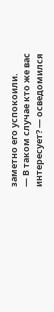заметно его успокоили.
— В таком случае кто же вас интересует? — осведомился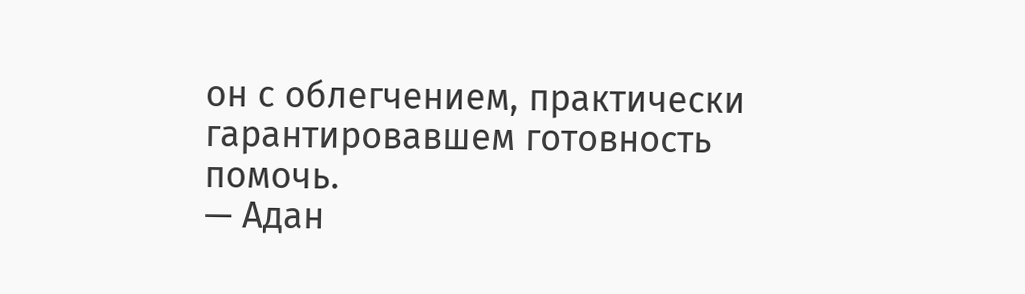он с облегчением, практически гарантировавшем готовность помочь.
— Адан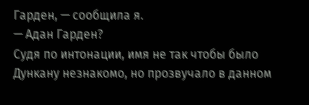Гарден, — сообщила я.
— Адан Гарден?
Судя по интонации, имя не так чтобы было Дункану незнакомо, но прозвучало в данном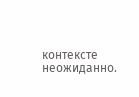контексте неожиданно.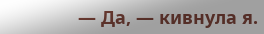— Да, — кивнула я.